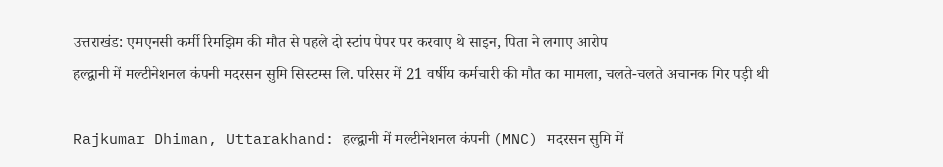उत्तराखंड: एमएनसी कर्मी रिमझिम की मौत से पहले दो स्टांप पेपर पर करवाए थे साइन, पिता ने लगाए आरोप
हल्द्वानी में मल्टीनेशनल कंपनी मदरसन सुमि सिस्टम्स लि. परिसर में 21 वर्षीय कर्मचारी की मौत का मामला, चलते-चलते अचानक गिर पड़ी थी

Rajkumar Dhiman, Uttarakhand: हल्द्वानी में मल्टीनेशनल कंपनी (MNC) मदरसन सुमि में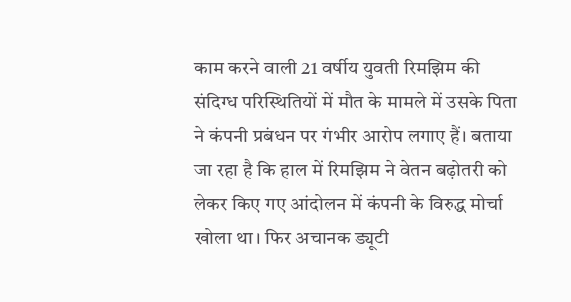काम करने वाली 21 वर्षीय युवती रिमझिम की संदिग्ध परिस्थितियों में मौत के मामले में उसके पिता ने कंपनी प्रबंधन पर गंभीर आरोप लगाए हैं। बताया जा रहा है कि हाल में रिमझिम ने वेतन बढ़ोतरी को लेकर किए गए आंदोलन में कंपनी के विरुद्ध मोर्चा खोला था। फिर अचानक ड्यूटी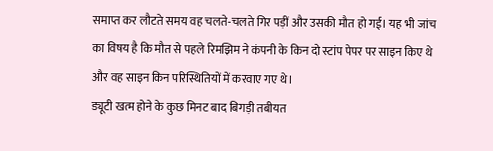समाप्त कर लौटते समय वह चलते-चलते गिर पड़ीं और उसकी मौत हो गई। यह भी जांच का विषय है कि मौत से पहले रिमझिम ने कंपनी के किन दो स्टांप पेपर पर साइन किए थे और वह साइन किन परिस्थितियों में करवाए गए थे।
ड्यूटी खत्म होने के कुछ मिनट बाद बिगड़ी तबीयत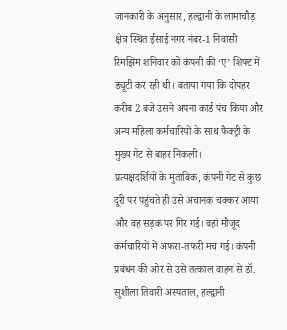जानकारी के अनुसार, हल्द्वानी के लामाचौड़ क्षेत्र स्थित ईसाई नगर नंबर-1 निवासी रिमझिम शनिवार को कंपनी की ‘ए’ शिफ्ट में ड्यूटी कर रही थी। बताया गया कि दोपहर करीब 2 बजे उसने अपना कार्ड पंच किया और अन्य महिला कर्मचारियों के साथ फैक्ट्री के मुख्य गेट से बाहर निकली।
प्रत्यक्षदर्शियों के मुताबिक, कंपनी गेट से कुछ दूरी पर पहुंचते ही उसे अचानक चक्कर आया और वह सड़क पर गिर गई। वहां मौजूद कर्मचारियों में अफरा-तफरी मच गई। कंपनी प्रबंधन की ओर से उसे तत्काल वाहन से डॉ. सुशीला तिवारी अस्पताल, हल्द्वानी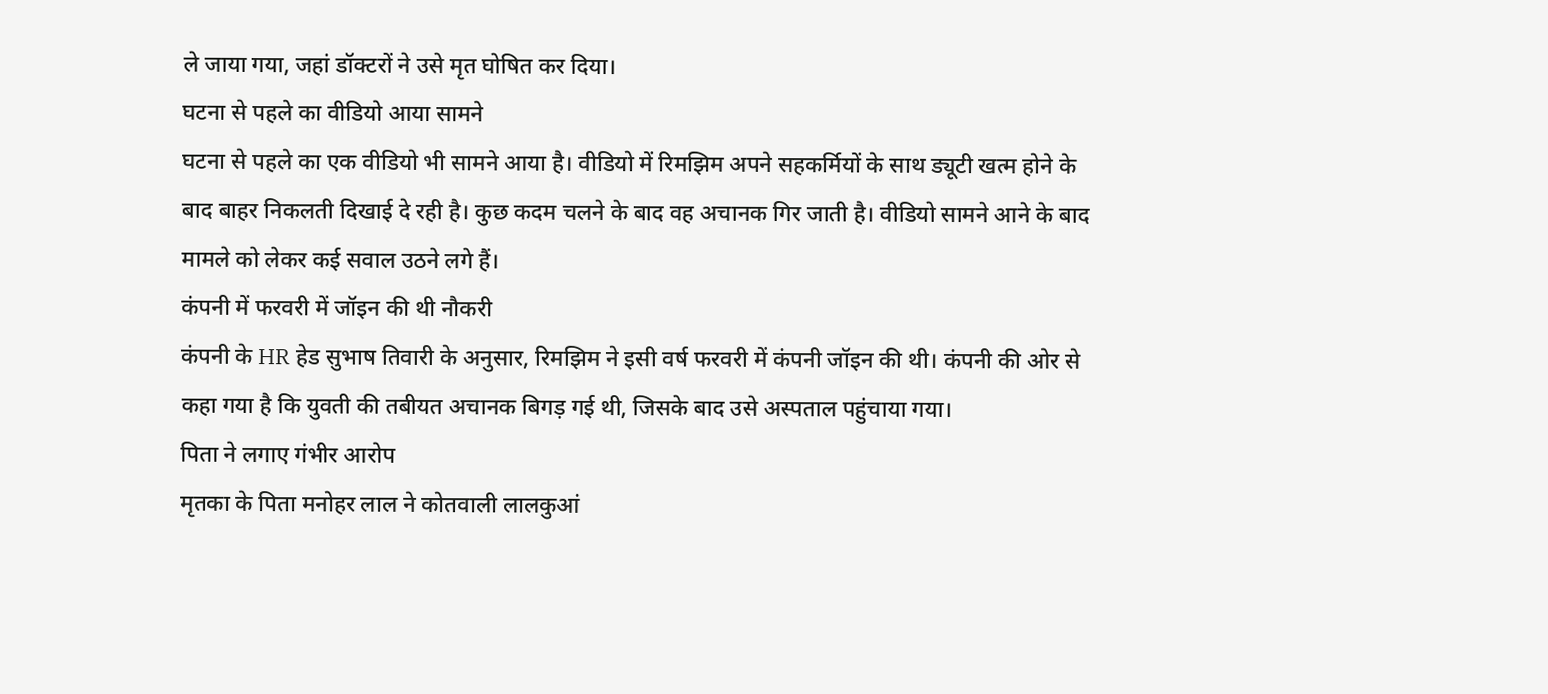ले जाया गया, जहां डॉक्टरों ने उसे मृत घोषित कर दिया।
घटना से पहले का वीडियो आया सामने
घटना से पहले का एक वीडियो भी सामने आया है। वीडियो में रिमझिम अपने सहकर्मियों के साथ ड्यूटी खत्म होने के बाद बाहर निकलती दिखाई दे रही है। कुछ कदम चलने के बाद वह अचानक गिर जाती है। वीडियो सामने आने के बाद मामले को लेकर कई सवाल उठने लगे हैं।
कंपनी में फरवरी में जॉइन की थी नौकरी
कंपनी के HR हेड सुभाष तिवारी के अनुसार, रिमझिम ने इसी वर्ष फरवरी में कंपनी जॉइन की थी। कंपनी की ओर से कहा गया है कि युवती की तबीयत अचानक बिगड़ गई थी, जिसके बाद उसे अस्पताल पहुंचाया गया।
पिता ने लगाए गंभीर आरोप
मृतका के पिता मनोहर लाल ने कोतवाली लालकुआं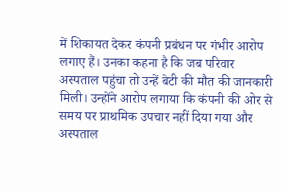में शिकायत देकर कंपनी प्रबंधन पर गंभीर आरोप लगाए हैं। उनका कहना है कि जब परिवार अस्पताल पहुंचा तो उन्हें बेटी की मौत की जानकारी मिली। उन्होंने आरोप लगाया कि कंपनी की ओर से समय पर प्राथमिक उपचार नहीं दिया गया और अस्पताल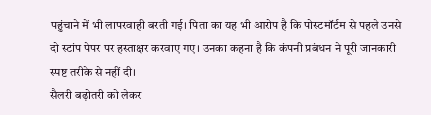पहुंचाने में भी लापरवाही बरती गई। पिता का यह भी आरोप है कि पोस्टमॉर्टम से पहले उनसे दो स्टांप पेपर पर हस्ताक्षर करवाए गए। उनका कहना है कि कंपनी प्रबंधन ने पूरी जानकारी स्पष्ट तरीके से नहीं दी।
सैलरी बढ़ोतरी को लेकर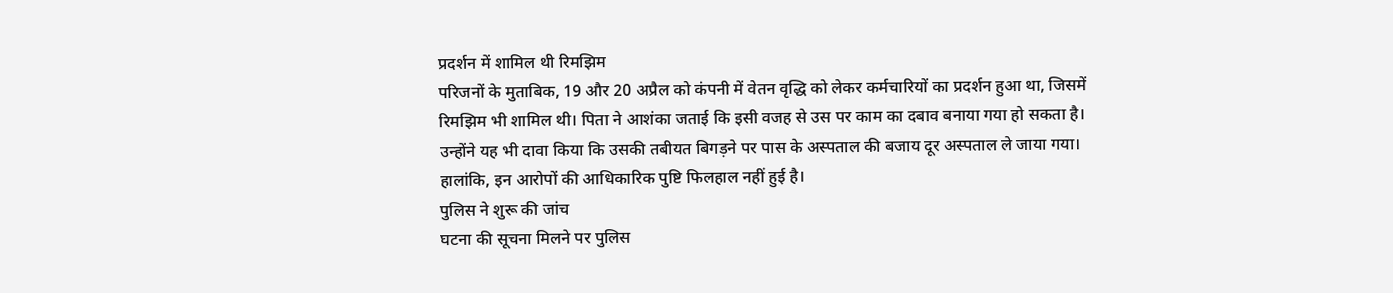प्रदर्शन में शामिल थी रिमझिम
परिजनों के मुताबिक, 19 और 20 अप्रैल को कंपनी में वेतन वृद्धि को लेकर कर्मचारियों का प्रदर्शन हुआ था, जिसमें रिमझिम भी शामिल थी। पिता ने आशंका जताई कि इसी वजह से उस पर काम का दबाव बनाया गया हो सकता है। उन्होंने यह भी दावा किया कि उसकी तबीयत बिगड़ने पर पास के अस्पताल की बजाय दूर अस्पताल ले जाया गया। हालांकि, इन आरोपों की आधिकारिक पुष्टि फिलहाल नहीं हुई है।
पुलिस ने शुरू की जांच
घटना की सूचना मिलने पर पुलिस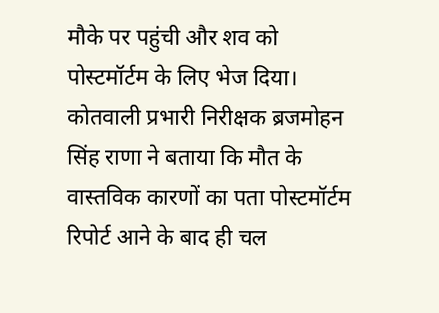मौके पर पहुंची और शव को पोस्टमॉर्टम के लिए भेज दिया। कोतवाली प्रभारी निरीक्षक ब्रजमोहन सिंह राणा ने बताया कि मौत के वास्तविक कारणों का पता पोस्टमॉर्टम रिपोर्ट आने के बाद ही चल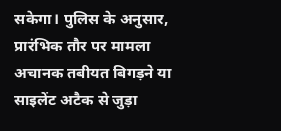सकेगा। पुलिस के अनुसार, प्रारंभिक तौर पर मामला अचानक तबीयत बिगड़ने या साइलेंट अटैक से जुड़ा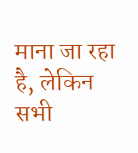माना जा रहा है, लेकिन सभी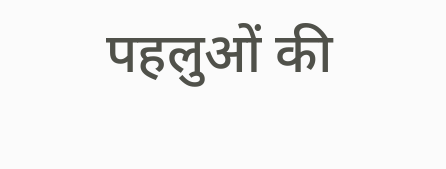पहलुओं की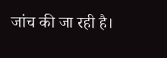जांच की जा रही है।